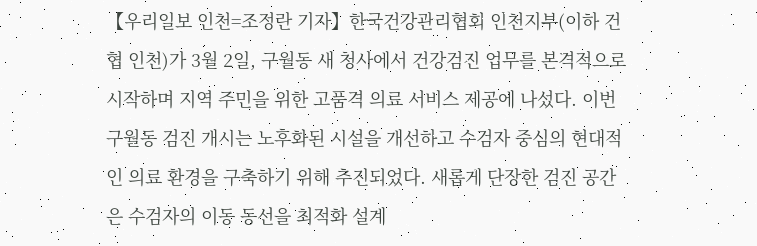【우리일보 인천=조정란 기자】한국건강관리협회 인천지부(이하 건협 인천)가 3월 2일, 구월동 새 청사에서 건강검진 업무를 본격적으로 시작하며 지역 주민을 위한 고품격 의료 서비스 제공에 나섰다. 이번 구월동 검진 개시는 노후화된 시설을 개선하고 수검자 중심의 현대적인 의료 환경을 구축하기 위해 추진되었다. 새롭게 단장한 검진 공간은 수검자의 이동 동선을 최적화 설계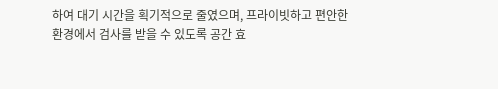하여 대기 시간을 획기적으로 줄였으며, 프라이빗하고 편안한 환경에서 검사를 받을 수 있도록 공간 효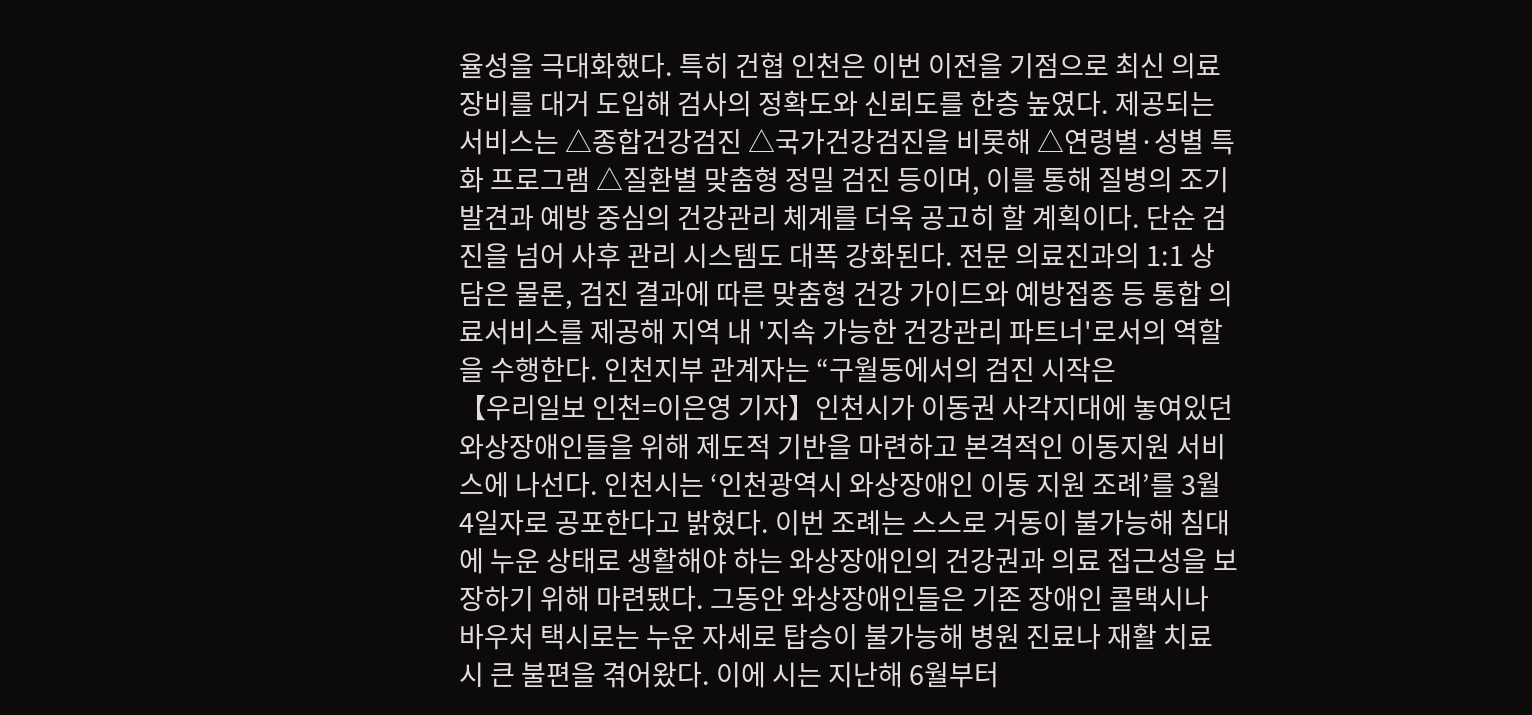율성을 극대화했다. 특히 건협 인천은 이번 이전을 기점으로 최신 의료장비를 대거 도입해 검사의 정확도와 신뢰도를 한층 높였다. 제공되는 서비스는 △종합건강검진 △국가건강검진을 비롯해 △연령별·성별 특화 프로그램 △질환별 맞춤형 정밀 검진 등이며, 이를 통해 질병의 조기 발견과 예방 중심의 건강관리 체계를 더욱 공고히 할 계획이다. 단순 검진을 넘어 사후 관리 시스템도 대폭 강화된다. 전문 의료진과의 1:1 상담은 물론, 검진 결과에 따른 맞춤형 건강 가이드와 예방접종 등 통합 의료서비스를 제공해 지역 내 '지속 가능한 건강관리 파트너'로서의 역할을 수행한다. 인천지부 관계자는 “구월동에서의 검진 시작은
【우리일보 인천=이은영 기자】인천시가 이동권 사각지대에 놓여있던 와상장애인들을 위해 제도적 기반을 마련하고 본격적인 이동지원 서비스에 나선다. 인천시는 ‘인천광역시 와상장애인 이동 지원 조례’를 3월 4일자로 공포한다고 밝혔다. 이번 조례는 스스로 거동이 불가능해 침대에 누운 상태로 생활해야 하는 와상장애인의 건강권과 의료 접근성을 보장하기 위해 마련됐다. 그동안 와상장애인들은 기존 장애인 콜택시나 바우처 택시로는 누운 자세로 탑승이 불가능해 병원 진료나 재활 치료 시 큰 불편을 겪어왔다. 이에 시는 지난해 6월부터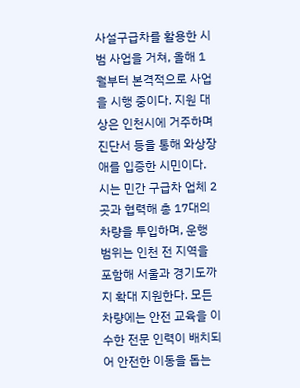사설구급차를 활용한 시범 사업을 거쳐, 올해 1월부터 본격적으로 사업을 시행 중이다. 지원 대상은 인천시에 거주하며 진단서 등을 통해 와상장애를 입증한 시민이다. 시는 민간 구급차 업체 2곳과 협력해 총 17대의 차량을 투입하며, 운행 범위는 인천 전 지역을 포함해 서울과 경기도까지 확대 지원한다. 모든 차량에는 안전 교육을 이수한 전문 인력이 배치되어 안전한 이동을 돕는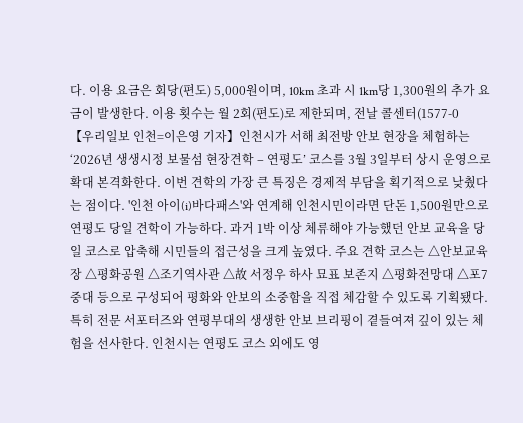다. 이용 요금은 회당(편도) 5,000원이며, 10km 초과 시 1km당 1,300원의 추가 요금이 발생한다. 이용 횟수는 월 2회(편도)로 제한되며, 전날 콜센터(1577-0
【우리일보 인천=이은영 기자】인천시가 서해 최전방 안보 현장을 체험하는 ‘2026년 생생시정 보물섬 현장견학 – 연평도’ 코스를 3월 3일부터 상시 운영으로 확대 본격화한다. 이번 견학의 가장 큰 특징은 경제적 부담을 획기적으로 낮췄다는 점이다. '인천 아이(i)바다패스'와 연계해 인천시민이라면 단돈 1,500원만으로 연평도 당일 견학이 가능하다. 과거 1박 이상 체류해야 가능했던 안보 교육을 당일 코스로 압축해 시민들의 접근성을 크게 높였다. 주요 견학 코스는 △안보교육장 △평화공원 △조기역사관 △故 서정우 하사 묘표 보존지 △평화전망대 △포7중대 등으로 구성되어 평화와 안보의 소중함을 직접 체감할 수 있도록 기획됐다. 특히 전문 서포터즈와 연평부대의 생생한 안보 브리핑이 곁들여져 깊이 있는 체험을 선사한다. 인천시는 연평도 코스 외에도 영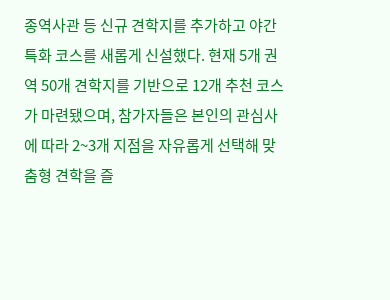종역사관 등 신규 견학지를 추가하고 야간 특화 코스를 새롭게 신설했다. 현재 5개 권역 50개 견학지를 기반으로 12개 추천 코스가 마련됐으며, 참가자들은 본인의 관심사에 따라 2~3개 지점을 자유롭게 선택해 맞춤형 견학을 즐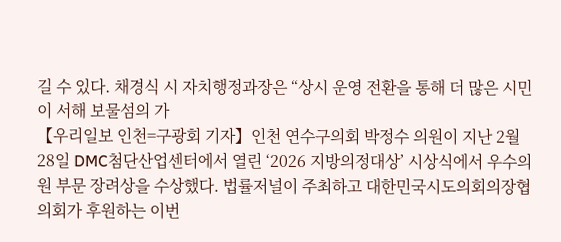길 수 있다. 채경식 시 자치행정과장은 “상시 운영 전환을 통해 더 많은 시민이 서해 보물섬의 가
【우리일보 인천=구광회 기자】인천 연수구의회 박정수 의원이 지난 2월 28일 DMC첨단산업센터에서 열린 ‘2026 지방의정대상’ 시상식에서 우수의원 부문 장려상을 수상했다. 법률저널이 주최하고 대한민국시도의회의장협의회가 후원하는 이번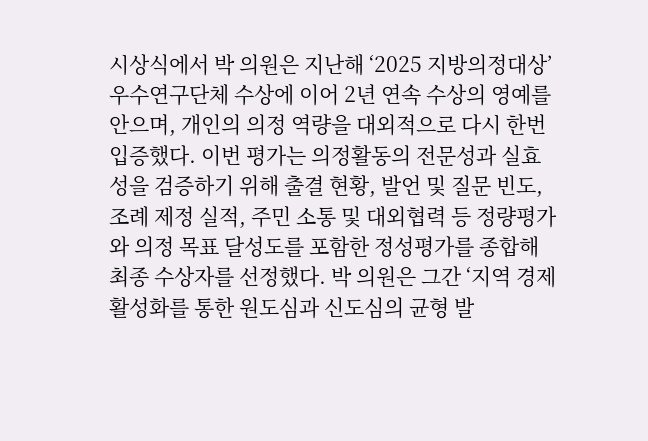시상식에서 박 의원은 지난해 ‘2025 지방의정대상’ 우수연구단체 수상에 이어 2년 연속 수상의 영예를 안으며, 개인의 의정 역량을 대외적으로 다시 한번 입증했다. 이번 평가는 의정활동의 전문성과 실효성을 검증하기 위해 출결 현황, 발언 및 질문 빈도, 조례 제정 실적, 주민 소통 및 대외협력 등 정량평가와 의정 목표 달성도를 포함한 정성평가를 종합해 최종 수상자를 선정했다. 박 의원은 그간 ‘지역 경제 활성화를 통한 원도심과 신도심의 균형 발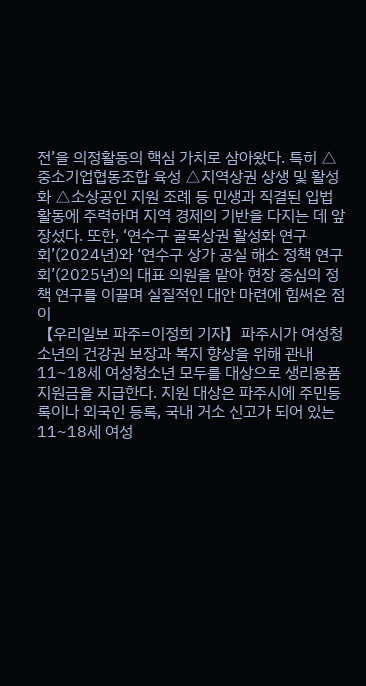전’을 의정활동의 핵심 가치로 삼아왔다. 특히 △중소기업협동조합 육성 △지역상권 상생 및 활성화 △소상공인 지원 조례 등 민생과 직결된 입법 활동에 주력하며 지역 경제의 기반을 다지는 데 앞장섰다. 또한, ‘연수구 골목상권 활성화 연구회’(2024년)와 ‘연수구 상가 공실 해소 정책 연구회’(2025년)의 대표 의원을 맡아 현장 중심의 정책 연구를 이끌며 실질적인 대안 마련에 힘써온 점이
【우리일보 파주=이정희 기자】파주시가 여성청소년의 건강권 보장과 복지 향상을 위해 관내 11~18세 여성청소년 모두를 대상으로 생리용품 지원금을 지급한다. 지원 대상은 파주시에 주민등록이나 외국인 등록, 국내 거소 신고가 되어 있는 11~18세 여성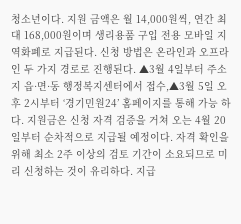청소년이다. 지원 금액은 월 14,000원씩, 연간 최대 168,000원이며 생리용품 구입 전용 모바일 지역화폐로 지급된다. 신청 방법은 온라인과 오프라인 두 가지 경로로 진행된다. ▲3월 4일부터 주소지 읍·면·동 행정복지센터에서 접수,▲3월 5일 오후 2시부터 ‘경기민원24’ 홈페이지를 통해 가능 하다. 지원금은 신청 자격 검증을 거쳐 오는 4월 20일부터 순차적으로 지급될 예정이다. 자격 확인을 위해 최소 2주 이상의 검토 기간이 소요되므로 미리 신청하는 것이 유리하다. 지급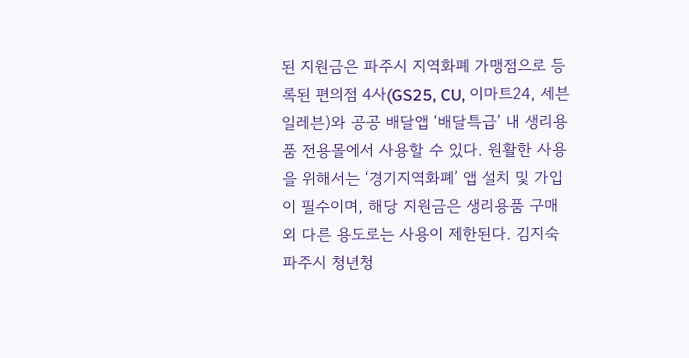된 지원금은 파주시 지역화폐 가맹점으로 등록된 편의점 4사(GS25, CU, 이마트24, 세븐일레븐)와 공공 배달앱 ‘배달특급’ 내 생리용품 전용몰에서 사용할 수 있다. 원활한 사용을 위해서는 ‘경기지역화폐’ 앱 설치 및 가입이 필수이며, 해당 지원금은 생리용품 구매 외 다른 용도로는 사용이 제한된다. 김지숙 파주시 청년청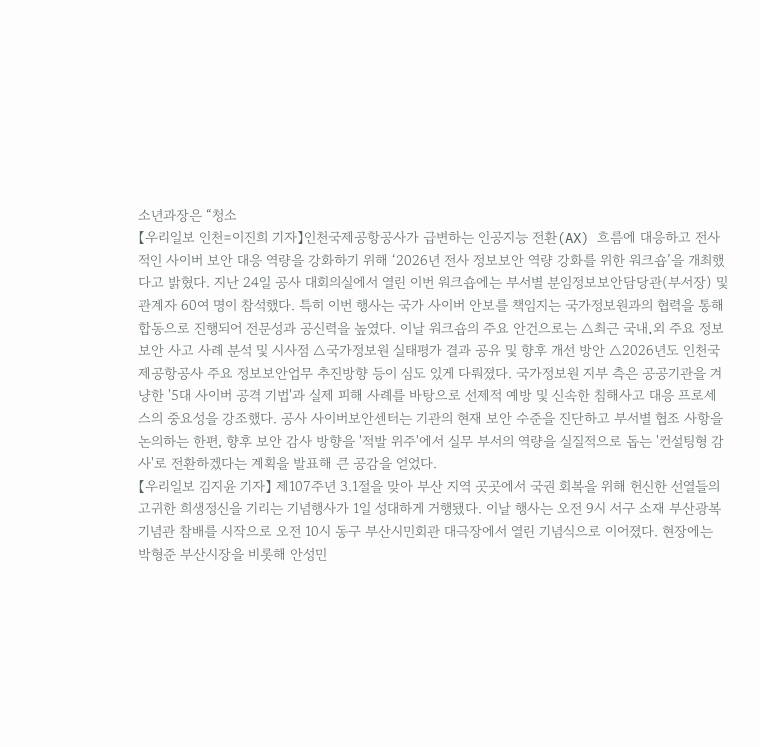소년과장은 “청소
【우리일보 인천=이진희 기자】인천국제공항공사가 급변하는 인공지능 전환(AX) 흐름에 대응하고 전사적인 사이버 보안 대응 역량을 강화하기 위해 ‘2026년 전사 정보보안 역량 강화를 위한 워크숍’을 개최했다고 밝혔다. 지난 24일 공사 대회의실에서 열린 이번 워크숍에는 부서별 분임정보보안담당관(부서장) 및 관계자 60여 명이 참석했다. 특히 이번 행사는 국가 사이버 안보를 책임지는 국가정보원과의 협력을 통해 합동으로 진행되어 전문성과 공신력을 높였다. 이날 워크숍의 주요 안건으로는 △최근 국내․외 주요 정보보안 사고 사례 분석 및 시사점 △국가정보원 실태평가 결과 공유 및 향후 개선 방안 △2026년도 인천국제공항공사 주요 정보보안업무 추진방향 등이 심도 있게 다뤄졌다. 국가정보원 지부 측은 공공기관을 겨냥한 '5대 사이버 공격 기법'과 실제 피해 사례를 바탕으로 선제적 예방 및 신속한 침해사고 대응 프로세스의 중요성을 강조했다. 공사 사이버보안센터는 기관의 현재 보안 수준을 진단하고 부서별 협조 사항을 논의하는 한편, 향후 보안 감사 방향을 '적발 위주'에서 실무 부서의 역량을 실질적으로 돕는 '컨설팅형 감사'로 전환하겠다는 계획을 발표해 큰 공감을 얻었다.
【우리일보 김지윤 기자】 제107주년 3.1절을 맞아 부산 지역 곳곳에서 국권 회복을 위해 헌신한 선열들의 고귀한 희생정신을 기리는 기념행사가 1일 성대하게 거행됐다. 이날 행사는 오전 9시 서구 소재 부산광복기념관 참배를 시작으로 오전 10시 동구 부산시민회관 대극장에서 열린 기념식으로 이어졌다. 현장에는 박형준 부산시장을 비롯해 안성민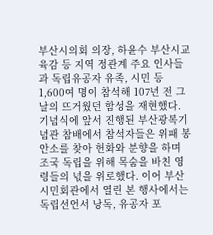부산시의회 의장, 하윤수 부산시교육감 등 지역 정관계 주요 인사들과 독립유공자 유족, 시민 등 1,600여 명이 참석해 107년 전 그날의 뜨거웠던 함성을 재현했다. 기념식에 앞서 진행된 부산광복기념관 참배에서 참석자들은 위패 봉안소를 찾아 헌화와 분향을 하며 조국 독립을 위해 목숨을 바친 영령들의 넋을 위로했다. 이어 부산시민회관에서 열린 본 행사에서는 독립선언서 낭독, 유공자 포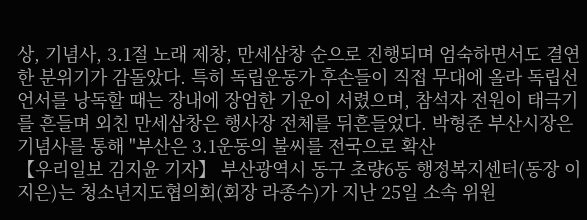상, 기념사, 3.1절 노래 제창, 만세삼창 순으로 진행되며 엄숙하면서도 결연한 분위기가 감돌았다. 특히 독립운동가 후손들이 직접 무대에 올라 독립선언서를 낭독할 때는 장내에 장엄한 기운이 서렸으며, 참석자 전원이 태극기를 흔들며 외친 만세삼창은 행사장 전체를 뒤흔들었다. 박형준 부산시장은 기념사를 통해 "부산은 3.1운동의 불씨를 전국으로 확산
【우리일보 김지윤 기자】 부산광역시 동구 초량6동 행정복지센터(동장 이지은)는 청소년지도협의회(회장 라종수)가 지난 25일 소속 위원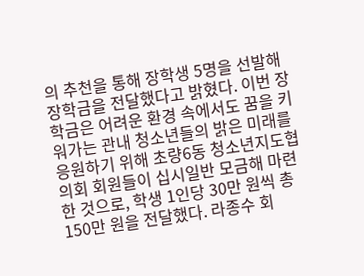의 추천을 통해 장학생 5명을 선발해 장학금을 전달했다고 밝혔다. 이번 장학금은 어려운 환경 속에서도 꿈을 키워가는 관내 청소년들의 밝은 미래를 응원하기 위해 초량6동 청소년지도협의회 회원들이 십시일반 모금해 마련한 것으로, 학생 1인당 30만 원씩 총 150만 원을 전달했다. 라종수 회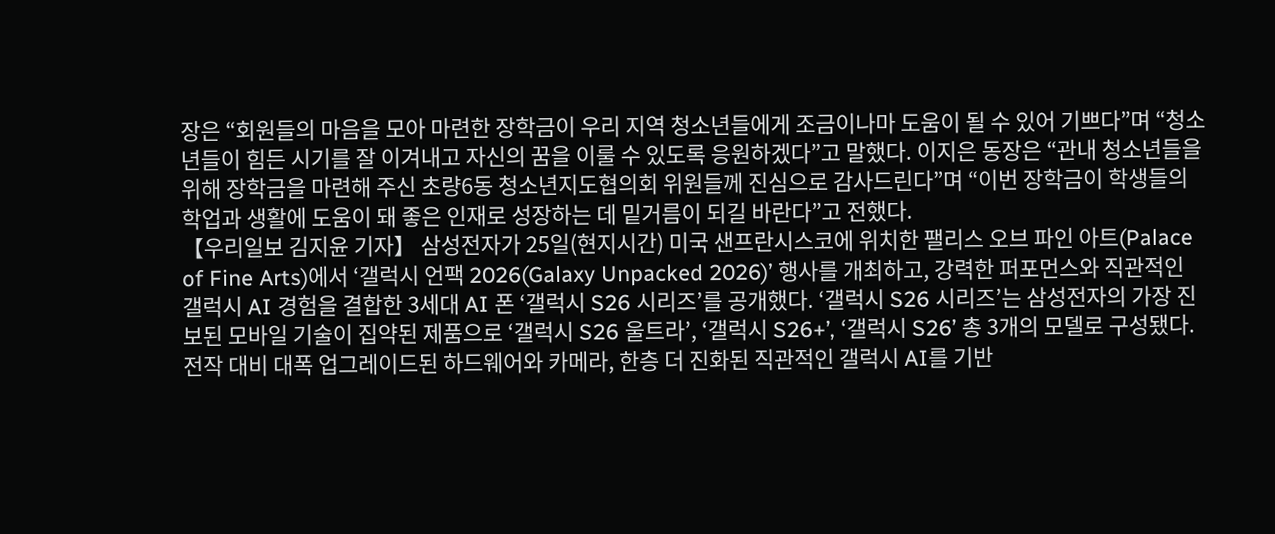장은 “회원들의 마음을 모아 마련한 장학금이 우리 지역 청소년들에게 조금이나마 도움이 될 수 있어 기쁘다”며 “청소년들이 힘든 시기를 잘 이겨내고 자신의 꿈을 이룰 수 있도록 응원하겠다”고 말했다. 이지은 동장은 “관내 청소년들을 위해 장학금을 마련해 주신 초량6동 청소년지도협의회 위원들께 진심으로 감사드린다”며 “이번 장학금이 학생들의 학업과 생활에 도움이 돼 좋은 인재로 성장하는 데 밑거름이 되길 바란다”고 전했다.
【우리일보 김지윤 기자】 삼성전자가 25일(현지시간) 미국 샌프란시스코에 위치한 팰리스 오브 파인 아트(Palace of Fine Arts)에서 ‘갤럭시 언팩 2026(Galaxy Unpacked 2026)’ 행사를 개최하고, 강력한 퍼포먼스와 직관적인 갤럭시 AI 경험을 결합한 3세대 AI 폰 ‘갤럭시 S26 시리즈’를 공개했다. ‘갤럭시 S26 시리즈’는 삼성전자의 가장 진보된 모바일 기술이 집약된 제품으로 ‘갤럭시 S26 울트라’, ‘갤럭시 S26+’, ‘갤럭시 S26’ 총 3개의 모델로 구성됐다. 전작 대비 대폭 업그레이드된 하드웨어와 카메라, 한층 더 진화된 직관적인 갤럭시 AI를 기반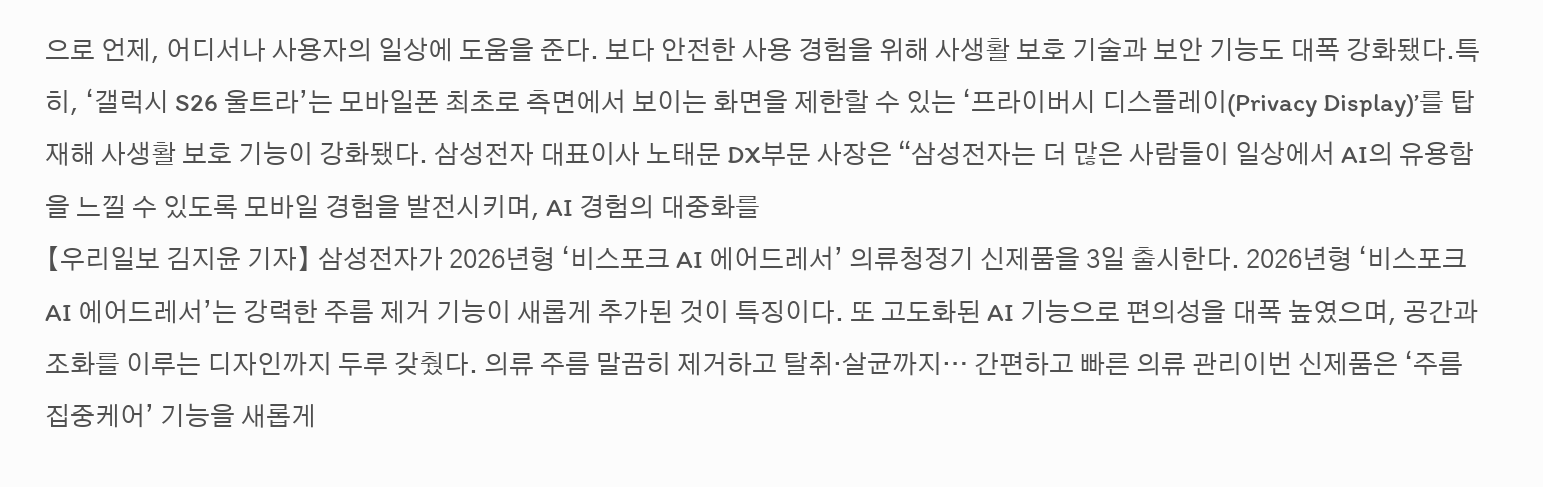으로 언제, 어디서나 사용자의 일상에 도움을 준다. 보다 안전한 사용 경험을 위해 사생활 보호 기술과 보안 기능도 대폭 강화됐다.특히, ‘갤럭시 S26 울트라’는 모바일폰 최초로 측면에서 보이는 화면을 제한할 수 있는 ‘프라이버시 디스플레이(Privacy Display)’를 탑재해 사생활 보호 기능이 강화됐다. 삼성전자 대표이사 노태문 DX부문 사장은 “삼성전자는 더 많은 사람들이 일상에서 AI의 유용함을 느낄 수 있도록 모바일 경험을 발전시키며, AI 경험의 대중화를
【우리일보 김지윤 기자】 삼성전자가 2026년형 ‘비스포크 AI 에어드레서’ 의류청정기 신제품을 3일 출시한다. 2026년형 ‘비스포크 AI 에어드레서’는 강력한 주름 제거 기능이 새롭게 추가된 것이 특징이다. 또 고도화된 AI 기능으로 편의성을 대폭 높였으며, 공간과 조화를 이루는 디자인까지 두루 갖췄다. 의류 주름 말끔히 제거하고 탈취·살균까지… 간편하고 빠른 의류 관리이번 신제품은 ‘주름집중케어’ 기능을 새롭게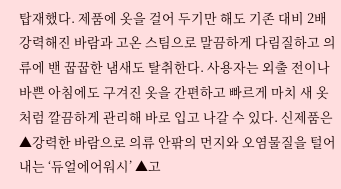탑재했다. 제품에 옷을 걸어 두기만 해도 기존 대비 2배 강력해진 바람과 고온 스팀으로 말끔하게 다림질하고 의류에 밴 꿉꿉한 냄새도 탈취한다. 사용자는 외출 전이나 바쁜 아침에도 구겨진 옷을 간편하고 빠르게 마치 새 옷처럼 깔끔하게 관리해 바로 입고 나갈 수 있다. 신제품은 ▲강력한 바람으로 의류 안팎의 먼지와 오염물질을 털어내는 ‘듀얼에어워시’ ▲고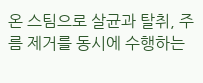온 스팀으로 살균과 탈취, 주름 제거를 동시에 수행하는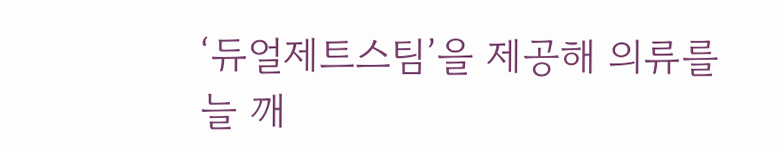‘듀얼제트스팀’을 제공해 의류를 늘 깨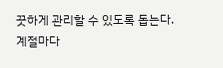끗하게 관리할 수 있도록 돕는다. 계절마다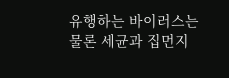유행하는 바이러스는 물론 세균과 집먼지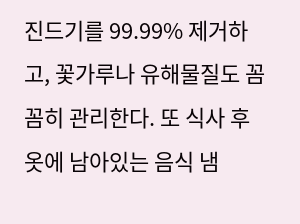진드기를 99.99% 제거하고, 꽃가루나 유해물질도 꼼꼼히 관리한다. 또 식사 후 옷에 남아있는 음식 냄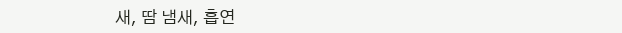새, 땀 냄새, 흡연